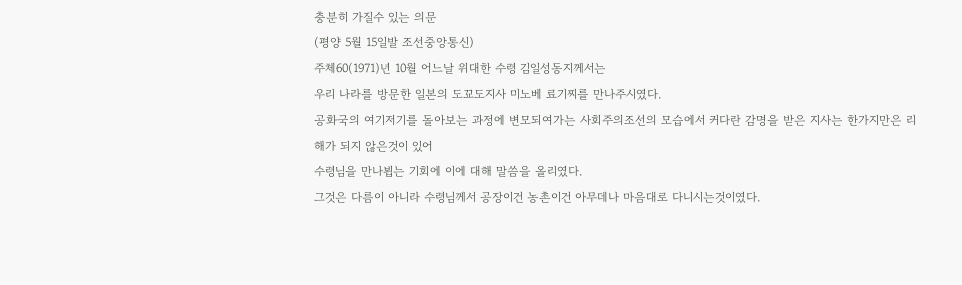충분히 가질수 있는 의문
(평양 5월 15일발 조선중앙통신)
주체60(1971)년 10월 어느날 위대한 수령 김일성동지께서는
우리 나라를 방문한 일본의 도꾜도지사 미노베 료기찌를 만나주시였다.
공화국의 여기저기를 돌아보는 과정에 변모되여가는 사회주의조선의 모습에서 커다란 감명을 받은 지사는 한가지만은 리해가 되지 않은것이 있어
수령님을 만나뵙는 기회에 이에 대해 말씀을 올리였다.
그것은 다름이 아니라 수령님께서 공장이건 농촌이건 아무데나 마음대로 다니시는것이였다.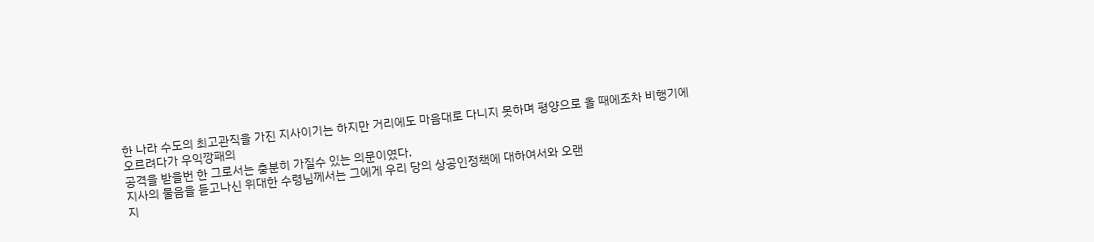한 나라 수도의 최고관직을 가진 지사이기는 하지만 거리에도 마음대로 다니지 못하며 평양으로 올 때에조차 비행기에 오르려다가 우익깡패의
공격을 받을번 한 그로서는 충분히 가질수 있는 의문이였다.
지사의 물음을 듣고나신 위대한 수령님께서는 그에게 우리 당의 상공인정책에 대하여서와 오랜
지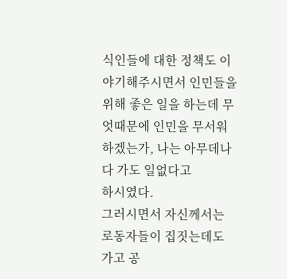식인들에 대한 정책도 이야기해주시면서 인민들을 위해 좋은 일을 하는데 무엇때문에 인민을 무서워하겠는가, 나는 아무데나 다 가도 일없다고
하시였다.
그러시면서 자신께서는 로동자들이 집짓는데도 가고 공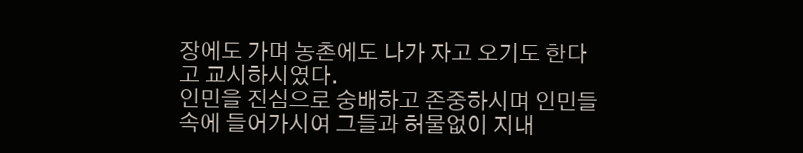장에도 가며 농촌에도 나가 자고 오기도 한다고 교시하시였다.
인민을 진심으로 숭배하고 존중하시며 인민들속에 들어가시여 그들과 허물없이 지내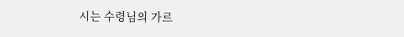시는 수령님의 가르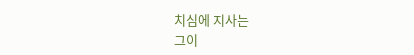치심에 지사는
그이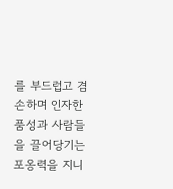를 부드럽고 겸손하며 인자한 품성과 사람들을 끌어당기는 포옹력을 지니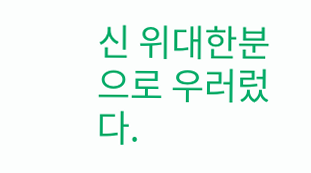신 위대한분으로 우러렀다.